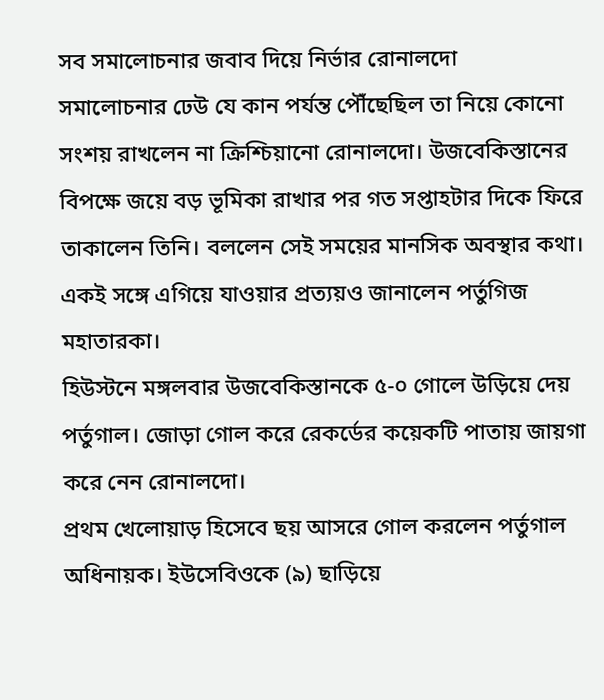সব সমালোচনার জবাব দিয়ে নির্ভার রোনালদো
সমালোচনার ঢেউ যে কান পর্যন্ত পৌঁছেছিল তা নিয়ে কোনো সংশয় রাখলেন না ক্রিশ্চিয়ানো রোনালদো। উজবেকিস্তানের বিপক্ষে জয়ে বড় ভূমিকা রাখার পর গত সপ্তাহটার দিকে ফিরে তাকালেন তিনি। বললেন সেই সময়ের মানসিক অবস্থার কথা। একই সঙ্গে এগিয়ে যাওয়ার প্রত্যয়ও জানালেন পর্তুগিজ মহাতারকা।
হিউস্টনে মঙ্গলবার উজবেকিস্তানকে ৫-০ গোলে উড়িয়ে দেয় পর্তুগাল। জোড়া গোল করে রেকর্ডের কয়েকটি পাতায় জায়গা করে নেন রোনালদো।
প্রথম খেলোয়াড় হিসেবে ছয় আসরে গোল করলেন পর্তুগাল অধিনায়ক। ইউসেবিওকে (৯) ছাড়িয়ে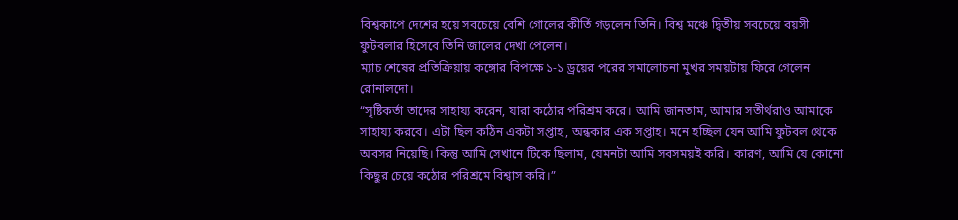বিশ্বকাপে দেশের হয়ে সবচেয়ে বেশি গোলের কীর্তি গড়লেন তিনি। বিশ্ব মঞ্চে দ্বিতীয় সবচেয়ে বয়সী ফুটবলার হিসেবে তিনি জালের দেখা পেলেন।
ম্যাচ শেষের প্রতিক্রিয়ায় কঙ্গোর বিপক্ষে ১-১ ড্রয়ের পরের সমালোচনা মুখর সময়টায় ফিরে গেলেন রোনালদো।
“সৃষ্টিকর্তা তাদের সাহায্য করেন, যারা কঠোর পরিশ্রম করে। আমি জানতাম, আমার সতীর্থরাও আমাকে সাহায্য করবে। এটা ছিল কঠিন একটা সপ্তাহ, অন্ধকার এক সপ্তাহ। মনে হচ্ছিল যেন আমি ফুটবল থেকে অবসর নিয়েছি। কিন্তু আমি সেখানে টিকে ছিলাম, যেমনটা আমি সবসময়ই করি। কারণ, আমি যে কোনো কিছুর চেয়ে কঠোর পরিশ্রমে বিশ্বাস করি।”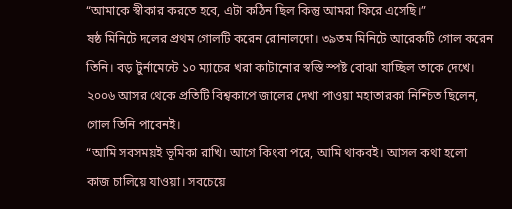“আমাকে স্বীকার করতে হবে, এটা কঠিন ছিল কিন্তু আমরা ফিরে এসেছি।”
ষষ্ঠ মিনিটে দলের প্রথম গোলটি করেন রোনালদো। ৩৯তম মিনিটে আরেকটি গোল করেন তিনি। বড় টুর্নামেন্টে ১০ ম্যাচের খরা কাটানোর স্বস্তি স্পষ্ট বোঝা যাচ্ছিল তাকে দেখে। ২০০৬ আসর থেকে প্রতিটি বিশ্বকাপে জালের দেখা পাওয়া মহাতারকা নিশ্চিত ছিলেন, গোল তিনি পাবেনই।
“আমি সবসময়ই ভূমিকা রাখি। আগে কিংবা পরে, আমি থাকবই। আসল কথা হলো কাজ চালিয়ে যাওয়া। সবচেয়ে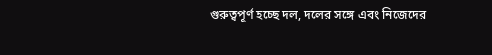গুরুত্বপূর্ণ হচ্ছে দল, দলের সঙ্গে এবং নিজেদের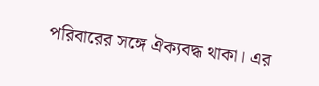পরিবারের সঙ্গে ঐক্যবদ্ধ থাকা। এর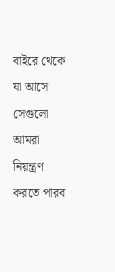বাইরে থেকে যা আসে সেগুলো আমরা নিয়ন্ত্রণ করতে পারব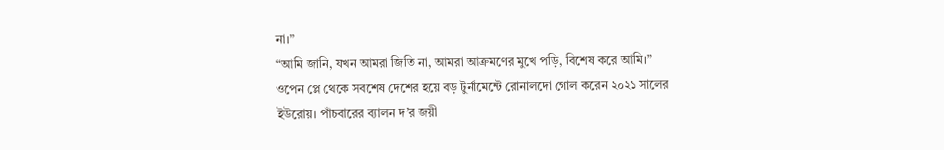না।”
“আমি জানি, যখন আমরা জিতি না, আমরা আক্রমণের মুখে পড়ি, বিশেষ করে আমি।”
ওপেন প্লে থেকে সবশেষ দেশের হয়ে বড় টুর্নামেন্টে রোনালদো গোল করেন ২০২১ সালের ইউরোয়। পাঁচবারের ব্যালন দ’র জয়ী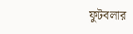ফুটবলার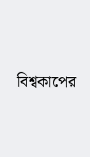বিশ্বকাপের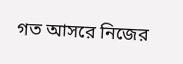গত আসরে নিজের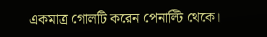একমাত্র গোলটি করেন পেনাল্টি থেকে।